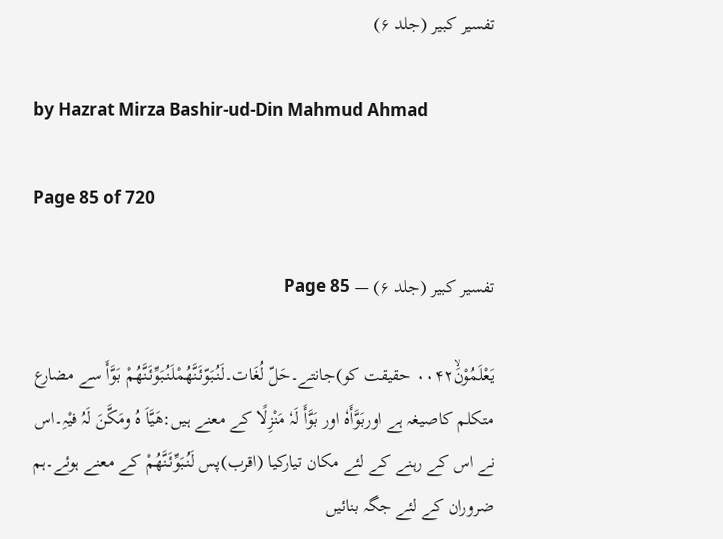تفسیر کبیر (جلد ۶)

by Hazrat Mirza Bashir-ud-Din Mahmud Ahmad

Page 85 of 720

تفسیر کبیر (جلد ۶) — Page 85

يَعْلَمُوْنَۙ۰۰۴۲ حقیقت کو)جانتے۔حَلّ لُغَات۔لَنُبَوّئَنَّھُمْلَنُبَوِّئَنَّھُمْ بَوَّأَ سے مضارع متکلم کاصیغہ ہے اوربَوَّأَہٗ اور بَوَّأَ لَہٗ مَنْزِلًا کے معنے ہیں:ھَیَّاَ ہُ ومَکَّنَ لَہُ فیْہِ۔اس نے اس کے رہنے کے لئے مکان تیارکیا (اقرب)پس لَنُبَوِّئَنَّھُمْ کے معنے ہوئے۔ہم ضروران کے لئے جگہ بنائیں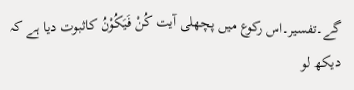گے۔تفسیر۔اس رکوع میں پچھلی آیت کُنْ فَیَکُوْنُ کاثبوت دیا ہے کہ دیکھ لو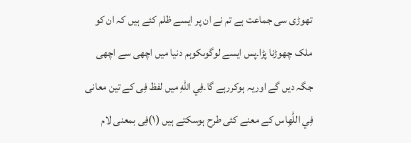تھوڑی سی جماعت ہے تم نے ان پر ایسے ظلم کئے ہیں کہ ان کو ملک چھوڑنا پڑا۔پس ایسے لوگوںکوہم دنیا میں اچھی سے اچھی جگہ دیں گے اوریہ ہوکررہے گا۔فِي اللّٰهِ میں لفظ فِی کے تین معانی فِي اللّٰهِاس کے معنے کئی طرح ہوسکتے ہیں (۱)فِی بمعنی لام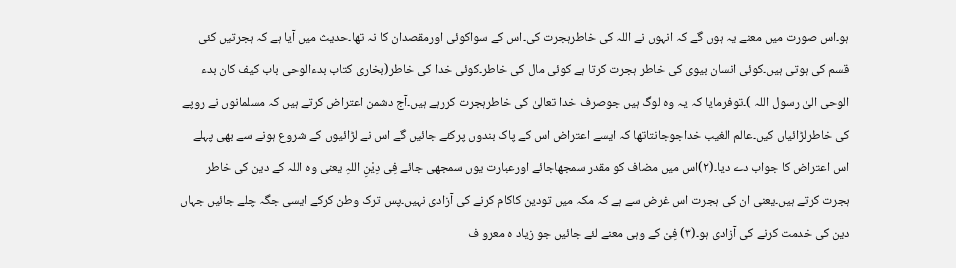ہو۔اس صورت میں معنے یہ ہوں گے کہ انہوں نے اللہ کی خاطرہجرت کی۔اس کے سواکوئی اورمقصدان کا نہ تھا۔حدیث میں آیا ہے کہ ہجرتیں کئی قسم کی ہوتی ہیں۔کوئی انسان بیوی کی خاطر ہجرت کرتا ہے کوئی مال کی خاطر۔کوئی خدا کی خاطر(بخاری کتاب بدءالوحی باب کیف کان بدء الوحی الیٰ رسول اللہ )۔توفرمایا کہ یہ وہ لوگ ہیں جوصرف خدا تعالیٰ کی خاطرہجرت کررہے ہیں۔آج دشمن اعتراض کرتے ہیں کہ مسلمانوں نے روپے کی خاطرلڑائیاں کیں۔عالم الغیب خداجوجانتاتھا کہ ایسے اعتراض اس کے پاک بندوں پرکئے جائیں گے اس نے لڑائیوں کے شروع ہونے سے بھی پہلے اس اعتراض کا جواب دے دیا۔(۲)اس میں مضاف کو مقدر سمجھاجائے اورعبارت یوں سمجھی جائے فِی دِیْنِ اللہِ یعنی وہ اللہ کے دین کی خاطر ہجرت کرتے ہیں۔یعنی ان کی ہجرت اس غرض سے ہے کہ مکہ میں تودین کاکام کرنے کی آزادی نہیں۔پس ترک وطن کرکے ایسی جگہ چلے جائیں جہاں دین کی خدمت کرنے کی آزادی ہو۔(۳) فِیْ کے وہی معنے لئے جائیں جو زیاد ہ معرو ف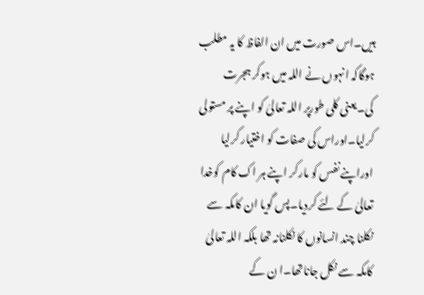ہیں۔اس صورت میں ان الفاظ کا یہ مطلب ہوگاکہ انہوں نے اللہ میں ہوکر ہجرت کی۔یعنی کلی طورپر اللہ تعالیٰ کو اپنے پر مستولی کرلیا۔اوراس کی صفات کو اختیار کرلیا اوراپنے نفس کو مارکر اپنے ہر اک کام کوخدا تعالیٰ کے لئے کردیا۔پس گویا ان کامکہ سے نکلنا چند انسانوں کا نکلنانہ تھا بلکہ اللہ تعالیٰ کامکہ سے نکل جاناتھا۔ا ن کے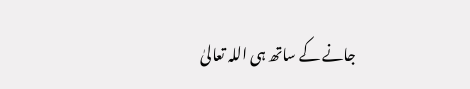جانے کے ساتھ ہی اللہ تعالیٰ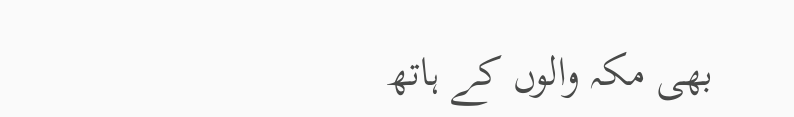بھی مکہ والوں کے ہاتھ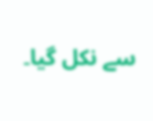سے نکل گیا۔